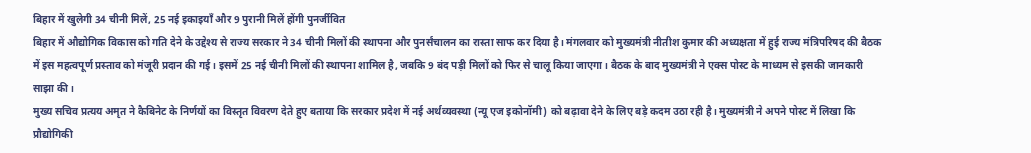बिहार में खुलेगी 34 चीनी मिलें, 25 नई इकाइयाँ और 9 पुरानी मिलें होंगी पुनर्जीवित
बिहार में औद्योगिक विकास को गति देने के उद्देश्य से राज्य सरकार ने 34 चीनी मिलों की स्थापना और पुनर्संचालन का रास्ता साफ कर दिया है। मंगलवार को मुख्यमंत्री नीतीश कुमार की अध्यक्षता में हुई राज्य मंत्रिपरिषद की बैठक में इस महत्वपूर्ण प्रस्ताव को मंजूरी प्रदान की गई। इसमें 25 नई चीनी मिलों की स्थापना शामिल है, जबकि 9 बंद पड़ी मिलों को फिर से चालू किया जाएगा। बैठक के बाद मुख्यमंत्री ने एक्स पोस्ट के माध्यम से इसकी जानकारी साझा की।
मुख्य सचिव प्रत्यय अमृत ने कैबिनेट के निर्णयों का विस्तृत विवरण देते हुए बताया कि सरकार प्रदेश में नई अर्थव्यवस्था (न्यू एज इकोनॉमी) को बढ़ावा देने के लिए बड़े कदम उठा रही है। मुख्यमंत्री ने अपने पोस्ट में लिखा कि प्रौद्योगिकी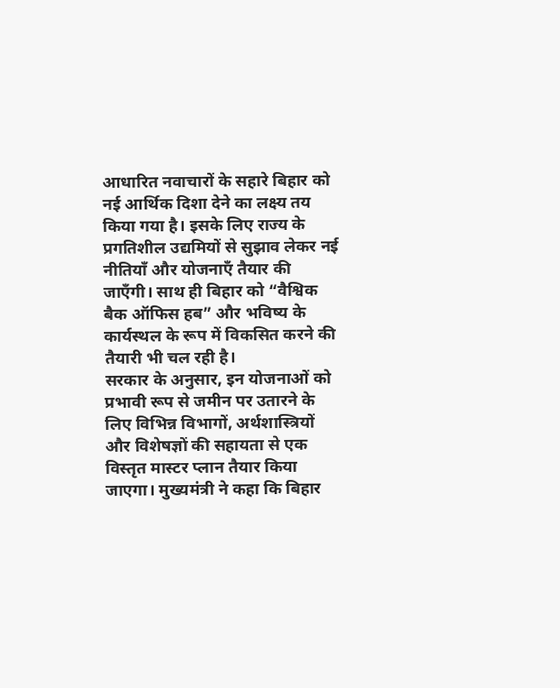आधारित नवाचारों के सहारे बिहार को नई आर्थिक दिशा देने का लक्ष्य तय किया गया है। इसके लिए राज्य के प्रगतिशील उद्यमियों से सुझाव लेकर नई नीतियाँ और योजनाएँ तैयार की जाएँगी। साथ ही बिहार को “वैश्विक बैक ऑफिस हब” और भविष्य के कार्यस्थल के रूप में विकसित करने की तैयारी भी चल रही है।
सरकार के अनुसार, इन योजनाओं को प्रभावी रूप से जमीन पर उतारने के लिए विभिन्न विभागों, अर्थशास्त्रियों और विशेषज्ञों की सहायता से एक विस्तृत मास्टर प्लान तैयार किया जाएगा। मुख्यमंत्री ने कहा कि बिहार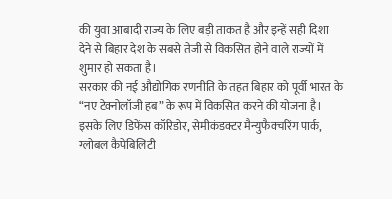की युवा आबादी राज्य के लिए बड़ी ताकत है और इन्हें सही दिशा देने से बिहार देश के सबसे तेजी से विकसित होने वाले राज्यों में शुमार हो सकता है।
सरकार की नई औद्योगिक रणनीति के तहत बिहार को पूर्वी भारत के “नए टेक्नोलॉजी हब” के रूप में विकसित करने की योजना है। इसके लिए डिफेंस कॉरिडोर, सेमीकंडक्टर मैन्युफैक्चरिंग पार्क, ग्लोबल कैपेबिलिटी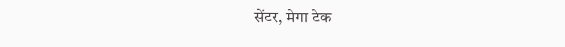सेंटर, मेगा टेक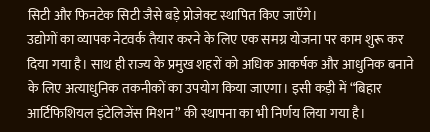सिटी और फिनटेक सिटी जैसे बड़े प्रोजेक्ट स्थापित किए जाएँगे।
उद्योगों का व्यापक नेटवर्क तैयार करने के लिए एक समग्र योजना पर काम शुरू कर दिया गया है। साथ ही राज्य के प्रमुख शहरों को अधिक आकर्षक और आधुनिक बनाने के लिए अत्याधुनिक तकनीकों का उपयोग किया जाएगा। इसी कड़ी में “बिहार आर्टिफिशियल इंटेलिजेंस मिशन” की स्थापना का भी निर्णय लिया गया है।